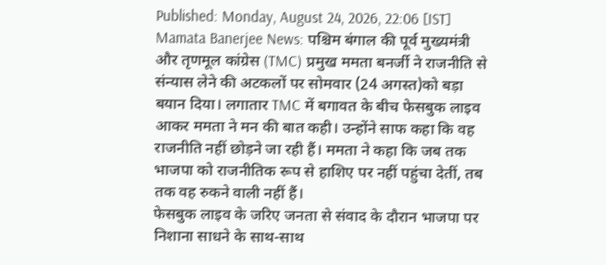Published: Monday, August 24, 2026, 22:06 [IST]
Mamata Banerjee News: पश्चिम बंगाल की पूर्व मुख्यमंत्री और तृणमूल कांग्रेस (TMC) प्रमुख ममता बनर्जी ने राजनीति से संन्यास लेने की अटकलों पर सोमवार (24 अगस्त)को बड़ा बयान दिया। लगातार TMC में बगावत के बीच फेसबुक लाइव आकर ममता ने मन की बात कही। उन्होंने साफ कहा कि वह राजनीति नहीं छोड़ने जा रही हैं। ममता ने कहा कि जब तक भाजपा को राजनीतिक रूप से हाशिए पर नहीं पहुंचा देतीं, तब तक वह रुकने वाली नहीं हैं।
फेसबुक लाइव के जरिए जनता से संवाद के दौरान भाजपा पर निशाना साधने के साथ-साथ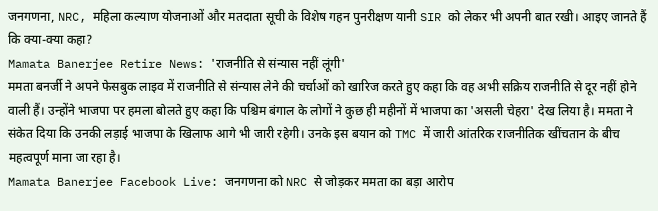जनगणना, NRC, महिला कल्याण योजनाओं और मतदाता सूची के विशेष गहन पुनरीक्षण यानी SIR को लेकर भी अपनी बात रखी। आइए जानते हैं कि क्या-क्या कहा?
Mamata Banerjee Retire News: 'राजनीति से संन्यास नहीं लूंगी'
ममता बनर्जी ने अपने फेसबुक लाइव में राजनीति से संन्यास लेने की चर्चाओं को खारिज करते हुए कहा कि वह अभी सक्रिय राजनीति से दूर नहीं होने वाली हैं। उन्होंने भाजपा पर हमला बोलते हुए कहा कि पश्चिम बंगाल के लोगों ने कुछ ही महीनों में भाजपा का 'असली चेहरा' देख लिया है। ममता ने संकेत दिया कि उनकी लड़ाई भाजपा के खिलाफ आगे भी जारी रहेगी। उनके इस बयान को TMC में जारी आंतरिक राजनीतिक खींचतान के बीच महत्वपूर्ण माना जा रहा है।
Mamata Banerjee Facebook Live: जनगणना को NRC से जोड़कर ममता का बड़ा आरोप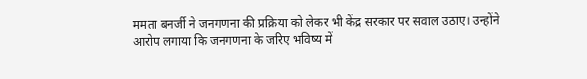ममता बनर्जी ने जनगणना की प्रक्रिया को लेकर भी केंद्र सरकार पर सवाल उठाए। उन्होंने आरोप लगाया कि जनगणना के जरिए भविष्य में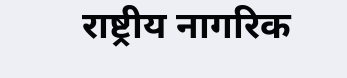राष्ट्रीय नागरिक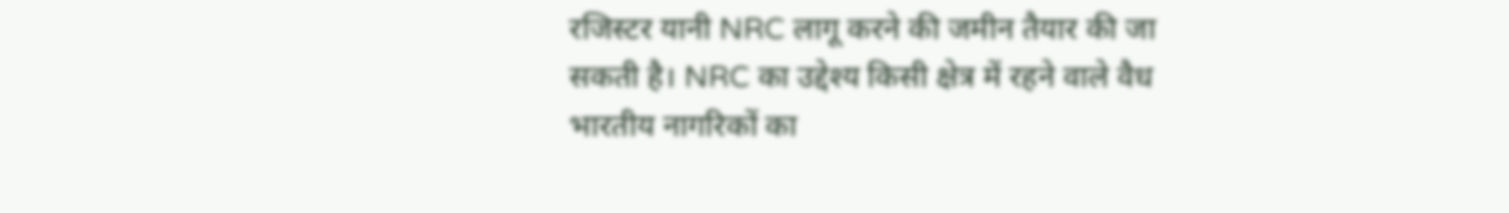रजिस्टर यानी NRC लागू करने की जमीन तैयार की जा सकती है। NRC का उद्देश्य किसी क्षेत्र में रहने वाले वैध भारतीय नागरिकों का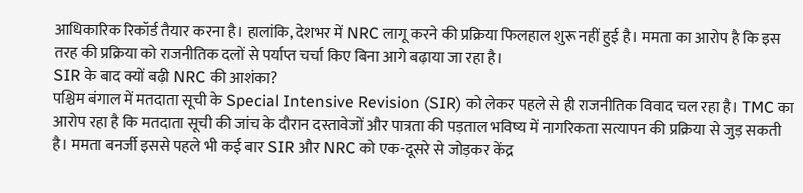आधिकारिक रिकॉर्ड तैयार करना है। हालांकि, देशभर में NRC लागू करने की प्रक्रिया फिलहाल शुरू नहीं हुई है। ममता का आरोप है कि इस तरह की प्रक्रिया को राजनीतिक दलों से पर्याप्त चर्चा किए बिना आगे बढ़ाया जा रहा है।
SIR के बाद क्यों बढ़ी NRC की आशंका?
पश्चिम बंगाल में मतदाता सूची के Special Intensive Revision (SIR) को लेकर पहले से ही राजनीतिक विवाद चल रहा है। TMC का आरोप रहा है कि मतदाता सूची की जांच के दौरान दस्तावेजों और पात्रता की पड़ताल भविष्य में नागरिकता सत्यापन की प्रक्रिया से जुड़ सकती है। ममता बनर्जी इससे पहले भी कई बार SIR और NRC को एक-दूसरे से जोड़कर केंद्र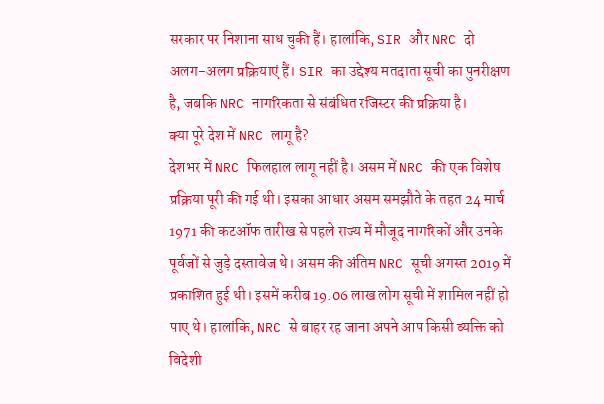सरकार पर निशाना साध चुकी हैं। हालांकि, SIR और NRC दो अलग-अलग प्रक्रियाएं हैं। SIR का उद्देश्य मतदाता सूची का पुनरीक्षण है, जबकि NRC नागरिकता से संबंधित रजिस्टर की प्रक्रिया है।
क्या पूरे देश में NRC लागू है?
देशभर में NRC फिलहाल लागू नहीं है। असम में NRC की एक विशेष प्रक्रिया पूरी की गई थी। इसका आधार असम समझौते के तहत 24 मार्च 1971 की कटऑफ तारीख से पहले राज्य में मौजूद नागरिकों और उनके पूर्वजों से जुड़े दस्तावेज थे। असम की अंतिम NRC सूची अगस्त 2019 में प्रकाशित हुई थी। इसमें करीब 19.06 लाख लोग सूची में शामिल नहीं हो पाए थे। हालांकि, NRC से बाहर रह जाना अपने आप किसी व्यक्ति को विदेशी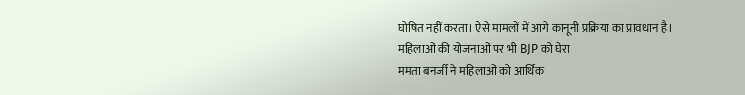घोषित नहीं करता। ऐसे मामलों में आगे कानूनी प्रक्रिया का प्रावधान है।
महिलाओं की योजनाओं पर भी BJP को घेरा
ममता बनर्जी ने महिलाओं को आर्थिक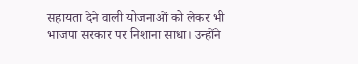सहायता देने वाली योजनाओं को लेकर भी भाजपा सरकार पर निशाना साधा। उन्होंने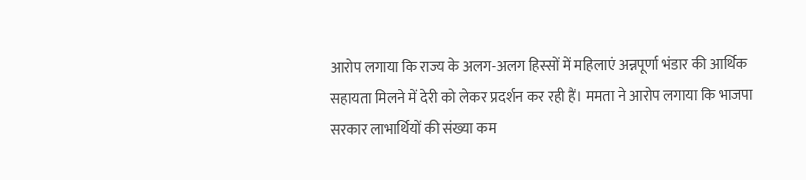आरोप लगाया कि राज्य के अलग-अलग हिस्सों में महिलाएं अन्नपूर्णा भंडार की आर्थिक सहायता मिलने में देरी को लेकर प्रदर्शन कर रही हैं। ममता ने आरोप लगाया कि भाजपा सरकार लाभार्थियों की संख्या कम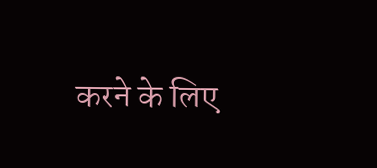करने के लिए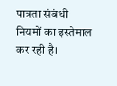पात्रता संबंधी नियमों का इस्तेमाल कर रही है।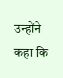उन्होंने कहा कि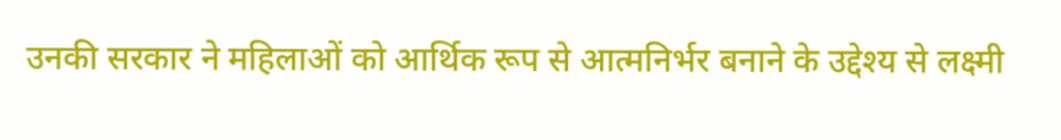उनकी सरकार ने महिलाओं को आर्थिक रूप से आत्मनिर्भर बनाने के उद्देश्य से लक्ष्मी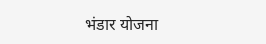भंडार योजना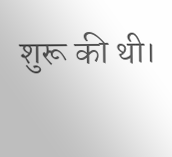शुरू की थी।